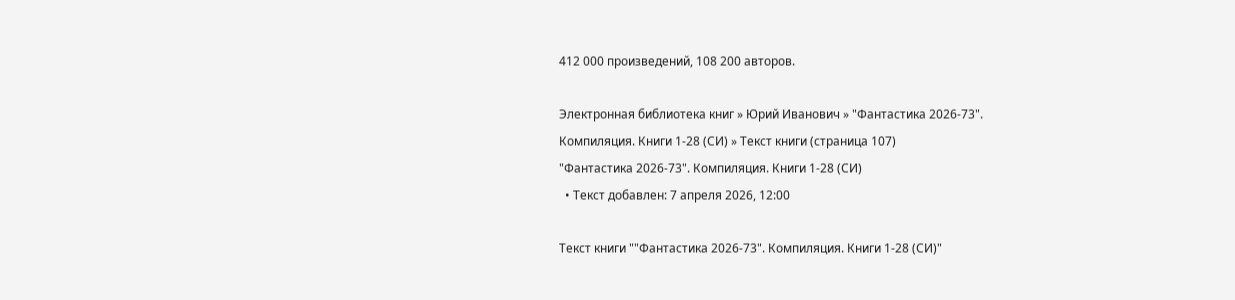412 000 произведений, 108 200 авторов.

Электронная библиотека книг » Юрий Иванович » "Фантастика 2026-73". Компиляция. Книги 1-28 (СИ) » Текст книги (страница 107)
"Фантастика 2026-73". Компиляция. Книги 1-28 (СИ)
  • Текст добавлен: 7 апреля 2026, 12:00

Текст книги ""Фантастика 2026-73". Компиляция. Книги 1-28 (СИ)"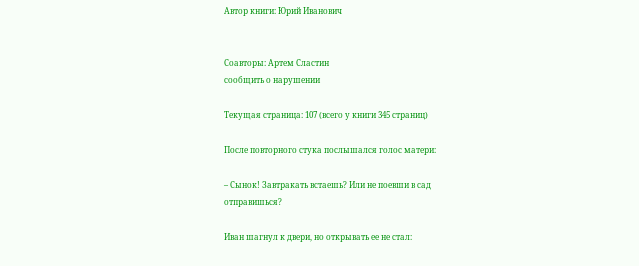Автор книги: Юрий Иванович


Соавторы: Артем Сластин
сообщить о нарушении

Текущая страница: 107 (всего у книги 345 страниц)

После повторного стука послышался голос матери:

– Сынок! Завтракать встаешь? Или не поевши в сад отправишься?

Иван шагнул к двери, но открывать ее не стал: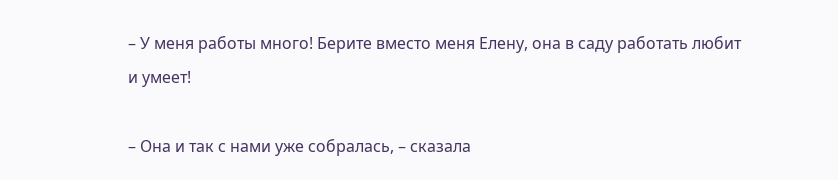– У меня работы много! Берите вместо меня Елену, она в саду работать любит и умеет!

– Она и так с нами уже собралась, – сказала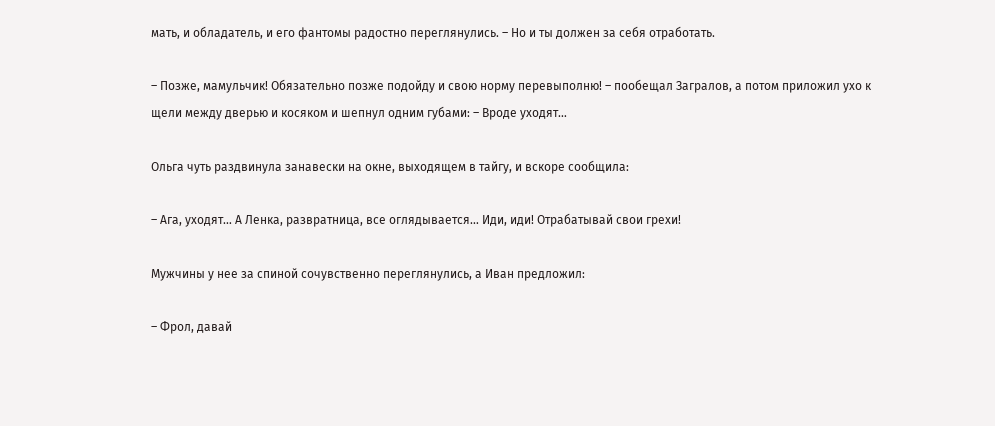мать, и обладатель, и его фантомы радостно переглянулись. – Но и ты должен за себя отработать.

– Позже, мамульчик! Обязательно позже подойду и свою норму перевыполню! – пообещал Загралов, а потом приложил ухо к щели между дверью и косяком и шепнул одним губами: – Вроде уходят…

Ольга чуть раздвинула занавески на окне, выходящем в тайгу, и вскоре сообщила:

– Ага, уходят… А Ленка, развратница, все оглядывается… Иди, иди! Отрабатывай свои грехи!

Мужчины у нее за спиной сочувственно переглянулись, а Иван предложил:

– Фрол, давай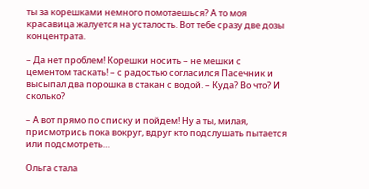ты за корешками немного помотаешься? А то моя красавица жалуется на усталость. Вот тебе сразу две дозы концентрата.

– Да нет проблем! Корешки носить – не мешки с цементом таскать! – с радостью согласился Пасечник и высыпал два порошка в стакан с водой. – Куда? Во что? И сколько?

– А вот прямо по списку и пойдем! Ну а ты, милая, присмотрись пока вокруг, вдруг кто подслушать пытается или подсмотреть…

Ольга стала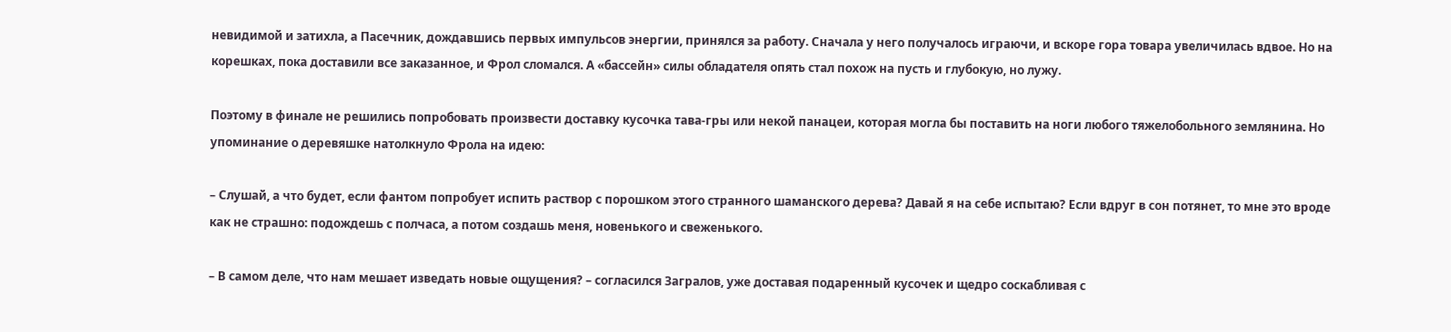невидимой и затихла, а Пасечник, дождавшись первых импульсов энергии, принялся за работу. Сначала у него получалось играючи, и вскоре гора товара увеличилась вдвое. Но на корешках, пока доставили все заказанное, и Фрол сломался. А «бассейн» силы обладателя опять стал похож на пусть и глубокую, но лужу.

Поэтому в финале не решились попробовать произвести доставку кусочка тава-гры или некой панацеи, которая могла бы поставить на ноги любого тяжелобольного землянина. Но упоминание о деревяшке натолкнуло Фрола на идею:

– Слушай, а что будет, если фантом попробует испить раствор с порошком этого странного шаманского дерева? Давай я на себе испытаю? Если вдруг в сон потянет, то мне это вроде как не страшно: подождешь с полчаса, а потом создашь меня, новенького и свеженького.

– В самом деле, что нам мешает изведать новые ощущения? – согласился Загралов, уже доставая подаренный кусочек и щедро соскабливая с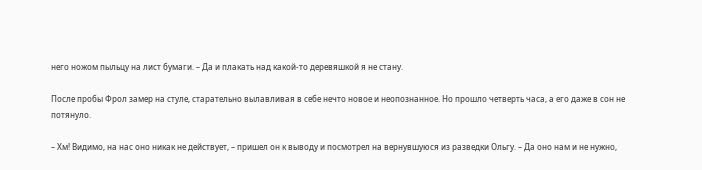него ножом пыльцу на лист бумаги. – Да и плакать над какой-то деревяшкой я не стану.

После пробы Фрол замер на стуле, старательно вылавливая в себе нечто новое и неопознанное. Но прошло четверть часа, а его даже в сон не потянуло.

– Хм! Видимо, на нас оно никак не действует, – пришел он к выводу и посмотрел на вернувшуюся из разведки Ольгу. – Да оно нам и не нужно,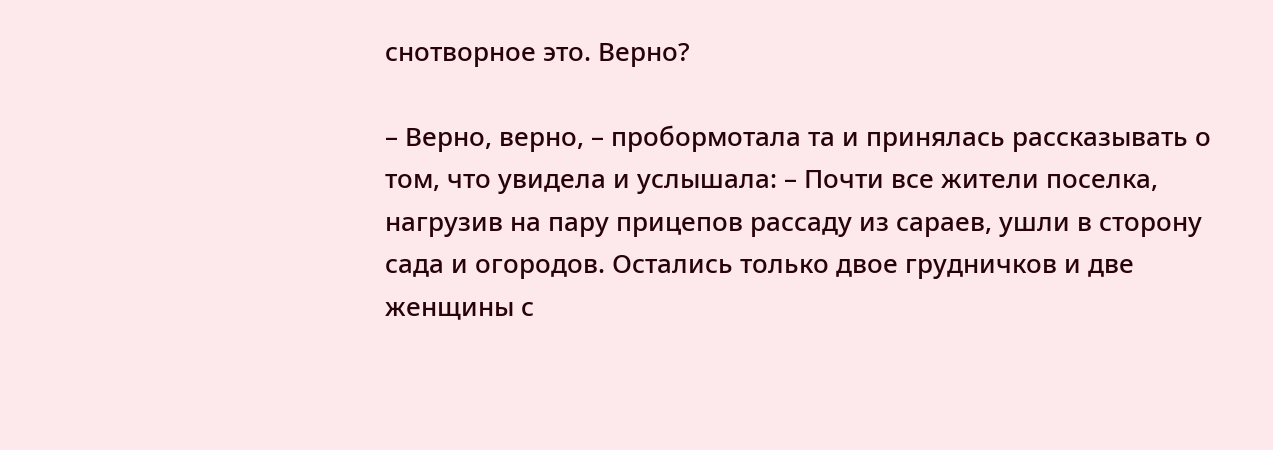снотворное это. Верно?

– Верно, верно, – пробормотала та и принялась рассказывать о том, что увидела и услышала: – Почти все жители поселка, нагрузив на пару прицепов рассаду из сараев, ушли в сторону сада и огородов. Остались только двое грудничков и две женщины с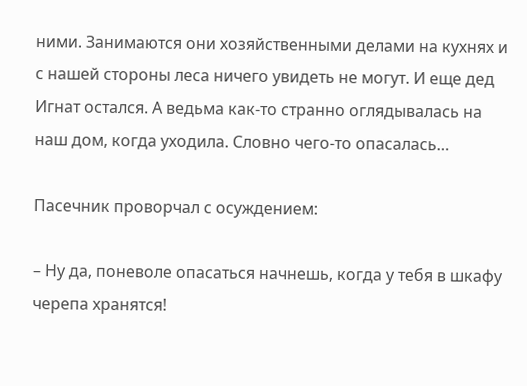ними. Занимаются они хозяйственными делами на кухнях и с нашей стороны леса ничего увидеть не могут. И еще дед Игнат остался. А ведьма как-то странно оглядывалась на наш дом, когда уходила. Словно чего-то опасалась…

Пасечник проворчал с осуждением:

– Ну да, поневоле опасаться начнешь, когда у тебя в шкафу черепа хранятся!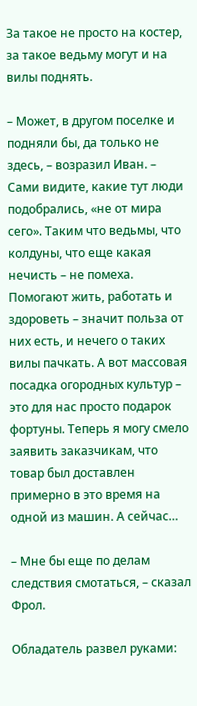За такое не просто на костер, за такое ведьму могут и на вилы поднять.

– Может, в другом поселке и подняли бы, да только не здесь, – возразил Иван. – Сами видите, какие тут люди подобрались, «не от мира сего». Таким что ведьмы, что колдуны, что еще какая нечисть – не помеха. Помогают жить, работать и здороветь – значит польза от них есть, и нечего о таких вилы пачкать. А вот массовая посадка огородных культур – это для нас просто подарок фортуны. Теперь я могу смело заявить заказчикам, что товар был доставлен примерно в это время на одной из машин. А сейчас…

– Мне бы еще по делам следствия смотаться, – сказал Фрол.

Обладатель развел руками: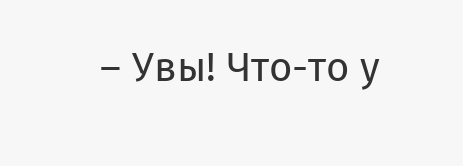– Увы! Что-то у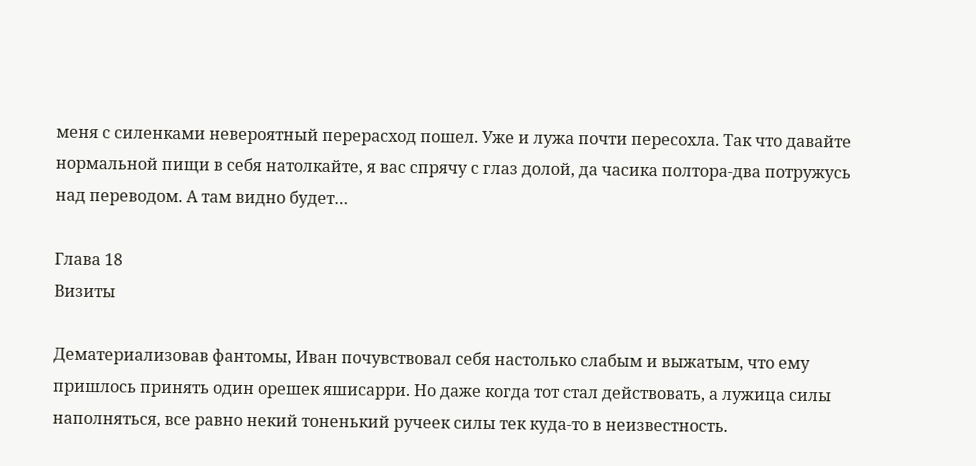меня с силенками невероятный перерасход пошел. Уже и лужа почти пересохла. Так что давайте нормальной пищи в себя натолкайте, я вас спрячу с глаз долой, да часика полтора-два потружусь над переводом. А там видно будет…

Глава 18
Визиты

Дематериализовав фантомы, Иван почувствовал себя настолько слабым и выжатым, что ему пришлось принять один орешек яшисарри. Но даже когда тот стал действовать, а лужица силы наполняться, все равно некий тоненький ручеек силы тек куда-то в неизвестность.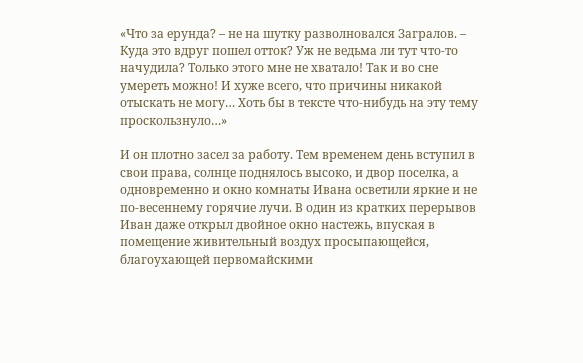«Что за ерунда? – не на шутку разволновался Загралов. – Куда это вдруг пошел отток? Уж не ведьма ли тут что-то начудила? Только этого мне не хватало! Так и во сне умереть можно! И хуже всего, что причины никакой отыскать не могу… Хоть бы в тексте что-нибудь на эту тему проскользнуло…»

И он плотно засел за работу. Тем временем день вступил в свои права, солнце поднялось высоко, и двор поселка, а одновременно и окно комнаты Ивана осветили яркие и не по-весеннему горячие лучи. В один из кратких перерывов Иван даже открыл двойное окно настежь, впуская в помещение живительный воздух просыпающейся, благоухающей первомайскими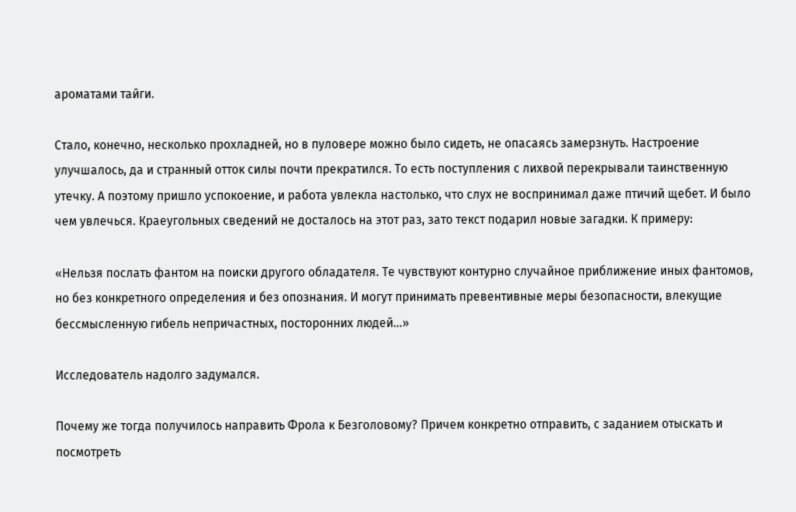ароматами тайги.

Стало, конечно, несколько прохладней, но в пуловере можно было сидеть, не опасаясь замерзнуть. Настроение улучшалось, да и странный отток силы почти прекратился. То есть поступления с лихвой перекрывали таинственную утечку. А поэтому пришло успокоение, и работа увлекла настолько, что слух не воспринимал даже птичий щебет. И было чем увлечься. Краеугольных сведений не досталось на этот раз, зато текст подарил новые загадки. К примеру:

«Нельзя послать фантом на поиски другого обладателя. Те чувствуют контурно случайное приближение иных фантомов, но без конкретного определения и без опознания. И могут принимать превентивные меры безопасности, влекущие бессмысленную гибель непричастных, посторонних людей…»

Исследователь надолго задумался.

Почему же тогда получилось направить Фрола к Безголовому? Причем конкретно отправить, с заданием отыскать и посмотреть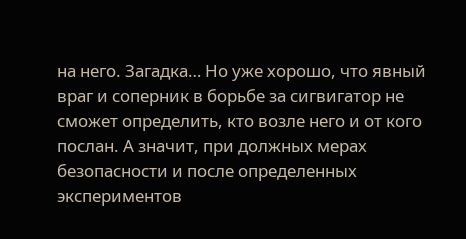на него. Загадка… Но уже хорошо, что явный враг и соперник в борьбе за сигвигатор не сможет определить, кто возле него и от кого послан. А значит, при должных мерах безопасности и после определенных экспериментов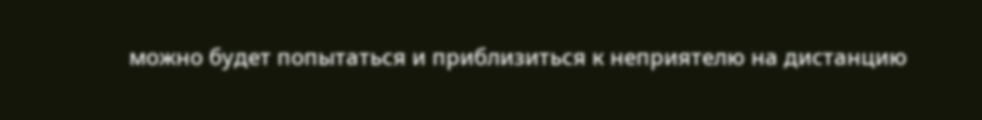можно будет попытаться и приблизиться к неприятелю на дистанцию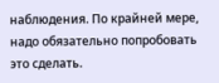наблюдения. По крайней мере, надо обязательно попробовать это сделать.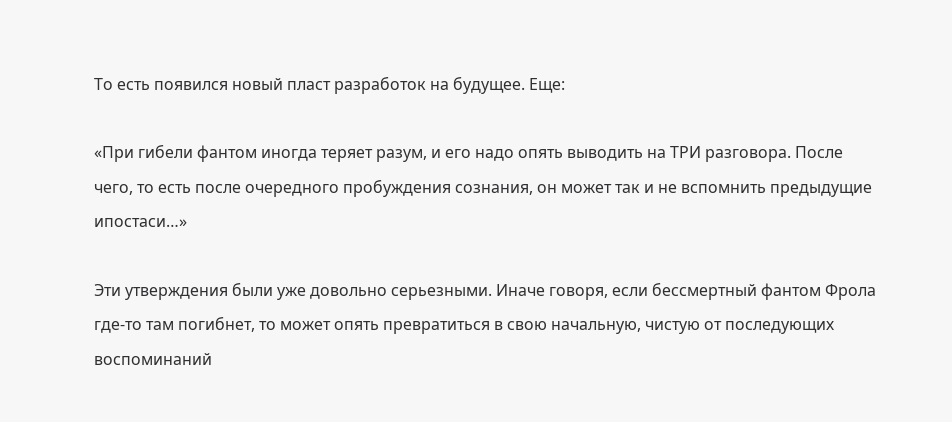То есть появился новый пласт разработок на будущее. Еще:

«При гибели фантом иногда теряет разум, и его надо опять выводить на ТРИ разговора. После чего, то есть после очередного пробуждения сознания, он может так и не вспомнить предыдущие ипостаси…»

Эти утверждения были уже довольно серьезными. Иначе говоря, если бессмертный фантом Фрола где-то там погибнет, то может опять превратиться в свою начальную, чистую от последующих воспоминаний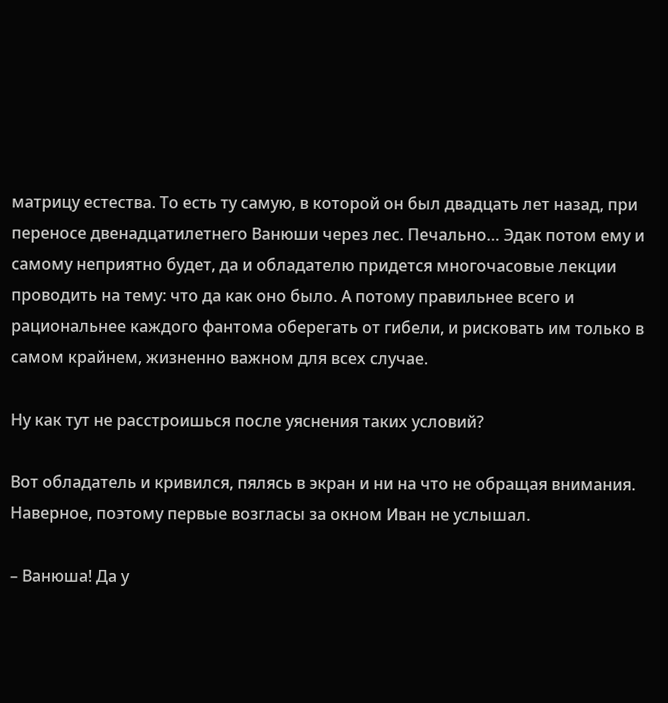матрицу естества. То есть ту самую, в которой он был двадцать лет назад, при переносе двенадцатилетнего Ванюши через лес. Печально… Эдак потом ему и самому неприятно будет, да и обладателю придется многочасовые лекции проводить на тему: что да как оно было. А потому правильнее всего и рациональнее каждого фантома оберегать от гибели, и рисковать им только в самом крайнем, жизненно важном для всех случае.

Ну как тут не расстроишься после уяснения таких условий?

Вот обладатель и кривился, пялясь в экран и ни на что не обращая внимания. Наверное, поэтому первые возгласы за окном Иван не услышал.

– Ванюша! Да у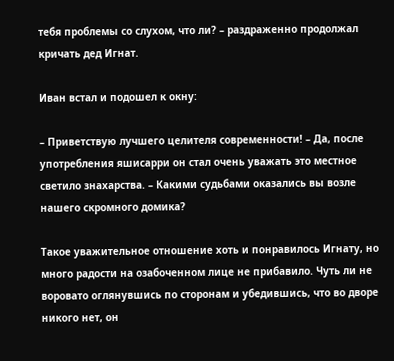тебя проблемы со слухом, что ли? – раздраженно продолжал кричать дед Игнат.

Иван встал и подошел к окну:

– Приветствую лучшего целителя современности! – Да, после употребления яшисарри он стал очень уважать это местное светило знахарства. – Какими судьбами оказались вы возле нашего скромного домика?

Такое уважительное отношение хоть и понравилось Игнату, но много радости на озабоченном лице не прибавило. Чуть ли не воровато оглянувшись по сторонам и убедившись, что во дворе никого нет, он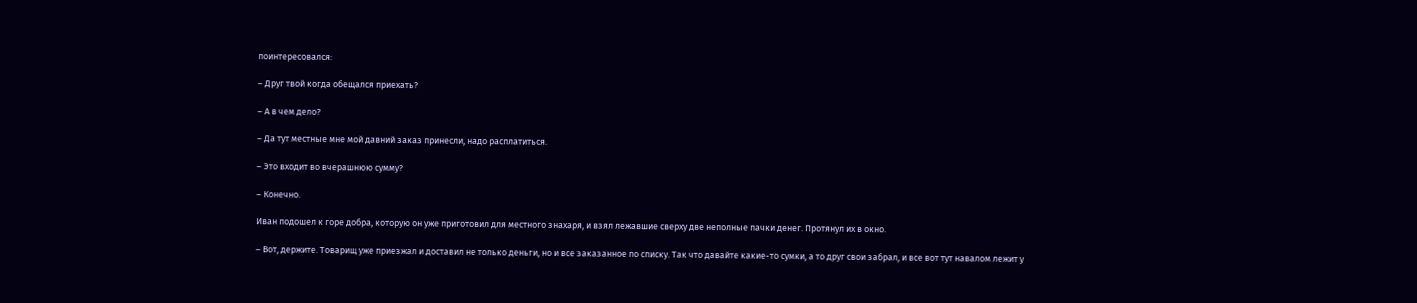поинтересовался:

– Друг твой когда обещался приехать?

– А в чем дело?

– Да тут местные мне мой давний заказ принесли, надо расплатиться.

– Это входит во вчерашнюю сумму?

– Конечно.

Иван подошел к горе добра, которую он уже приготовил для местного знахаря, и взял лежавшие сверху две неполные пачки денег. Протянул их в окно.

– Вот, держите. Товарищ уже приезжал и доставил не только деньги, но и все заказанное по списку. Так что давайте какие-то сумки, а то друг свои забрал, и все вот тут навалом лежит у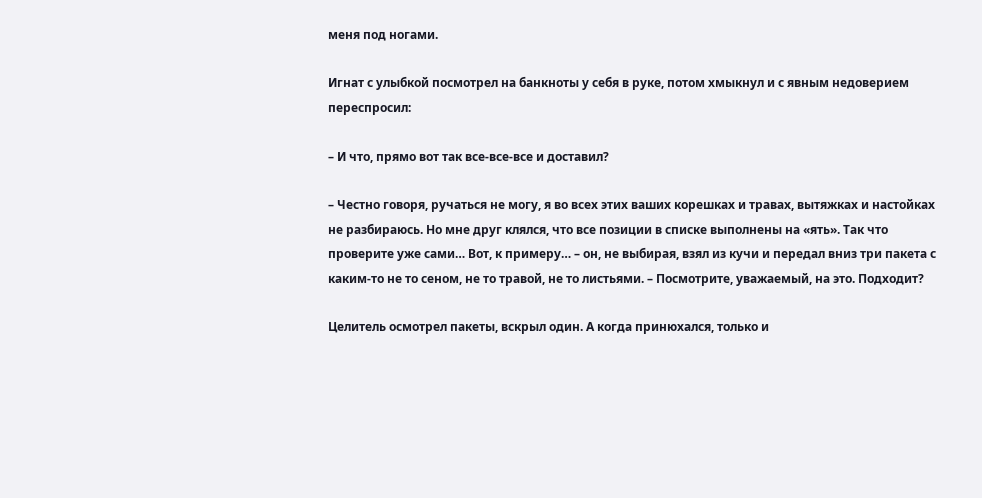меня под ногами.

Игнат с улыбкой посмотрел на банкноты у себя в руке, потом хмыкнул и с явным недоверием переспросил:

– И что, прямо вот так все-все-все и доставил?

– Честно говоря, ручаться не могу, я во всех этих ваших корешках и травах, вытяжках и настойках не разбираюсь. Но мне друг клялся, что все позиции в списке выполнены на «ять». Так что проверите уже сами… Вот, к примеру… – он, не выбирая, взял из кучи и передал вниз три пакета с каким-то не то сеном, не то травой, не то листьями. – Посмотрите, уважаемый, на это. Подходит?

Целитель осмотрел пакеты, вскрыл один. А когда принюхался, только и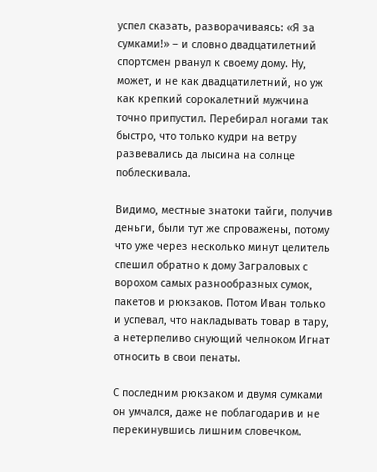успел сказать, разворачиваясь: «Я за сумками!» – и словно двадцатилетний спортсмен рванул к своему дому. Ну, может, и не как двадцатилетний, но уж как крепкий сорокалетний мужчина точно припустил. Перебирал ногами так быстро, что только кудри на ветру развевались да лысина на солнце поблескивала.

Видимо, местные знатоки тайги, получив деньги, были тут же спроважены, потому что уже через несколько минут целитель спешил обратно к дому Заграловых с ворохом самых разнообразных сумок, пакетов и рюкзаков. Потом Иван только и успевал, что накладывать товар в тару, а нетерпеливо снующий челноком Игнат относить в свои пенаты.

С последним рюкзаком и двумя сумками он умчался, даже не поблагодарив и не перекинувшись лишним словечком.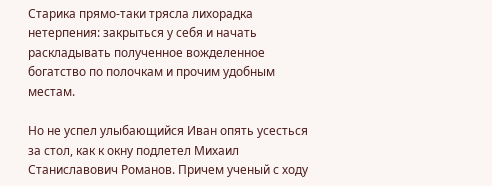Старика прямо-таки трясла лихорадка нетерпения: закрыться у себя и начать раскладывать полученное вожделенное богатство по полочкам и прочим удобным местам.

Но не успел улыбающийся Иван опять усесться за стол, как к окну подлетел Михаил Станиславович Романов. Причем ученый с ходу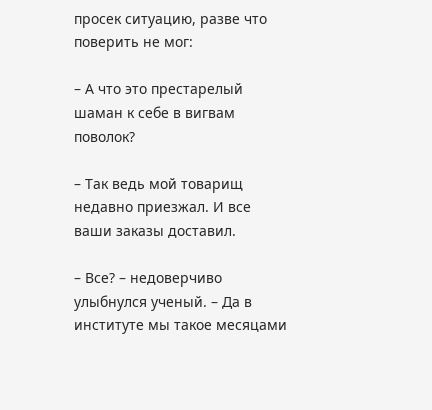просек ситуацию, разве что поверить не мог:

– А что это престарелый шаман к себе в вигвам поволок?

– Так ведь мой товарищ недавно приезжал. И все ваши заказы доставил.

– Все? – недоверчиво улыбнулся ученый. – Да в институте мы такое месяцами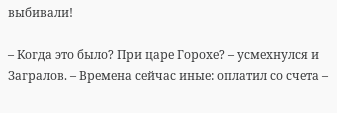выбивали!

– Когда это было? При царе Горохе? – усмехнулся и Загралов. – Времена сейчас иные: оплатил со счета –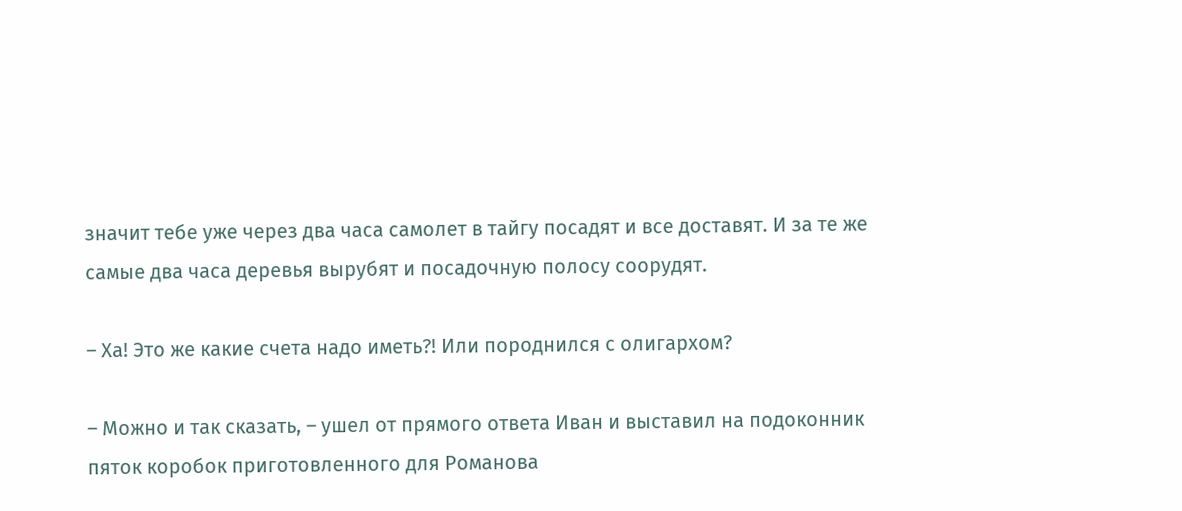значит тебе уже через два часа самолет в тайгу посадят и все доставят. И за те же самые два часа деревья вырубят и посадочную полосу соорудят.

– Ха! Это же какие счета надо иметь?! Или породнился с олигархом?

– Можно и так сказать, – ушел от прямого ответа Иван и выставил на подоконник пяток коробок приготовленного для Романова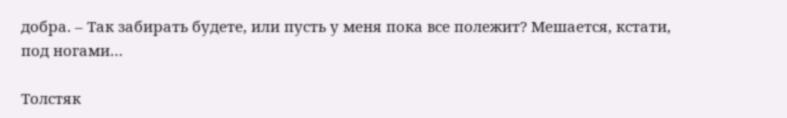добра. – Так забирать будете, или пусть у меня пока все полежит? Мешается, кстати, под ногами…

Толстяк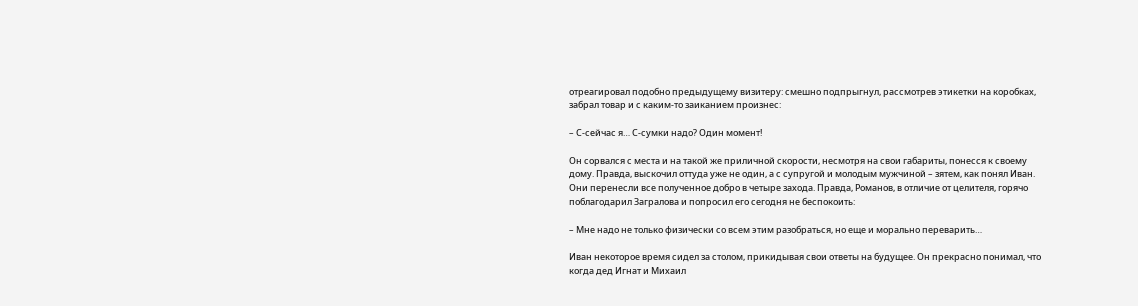отреагировал подобно предыдущему визитеру: смешно подпрыгнул, рассмотрев этикетки на коробках, забрал товар и с каким-то заиканием произнес:

– С-сейчас я… С-сумки надо? Один момент!

Он сорвался с места и на такой же приличной скорости, несмотря на свои габариты, понесся к своему дому. Правда, выскочил оттуда уже не один, а с супругой и молодым мужчиной – зятем, как понял Иван. Они перенесли все полученное добро в четыре захода. Правда, Романов, в отличие от целителя, горячо поблагодарил Загралова и попросил его сегодня не беспокоить:

– Мне надо не только физически со всем этим разобраться, но еще и морально переварить…

Иван некоторое время сидел за столом, прикидывая свои ответы на будущее. Он прекрасно понимал, что когда дед Игнат и Михаил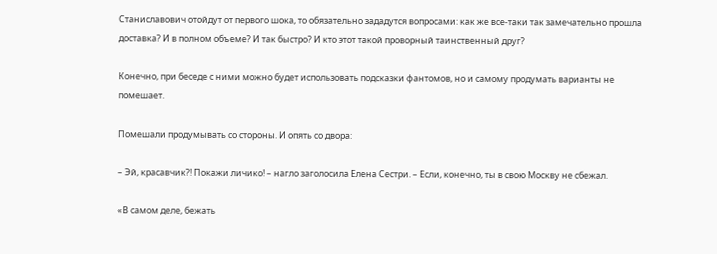Станиславович отойдут от первого шока, то обязательно зададутся вопросами: как же все-таки так замечательно прошла доставка? И в полном объеме? И так быстро? И кто этот такой проворный таинственный друг?

Конечно, при беседе с ними можно будет использовать подсказки фантомов, но и самому продумать варианты не помешает.

Помешали продумывать со стороны. И опять со двора:

– Эй, красавчик?! Покажи личико! – нагло заголосила Елена Сестри. – Если, конечно, ты в свою Москву не сбежал.

«В самом деле, бежать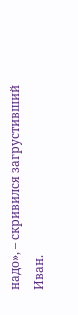надо», – скривился загрустивший Иван.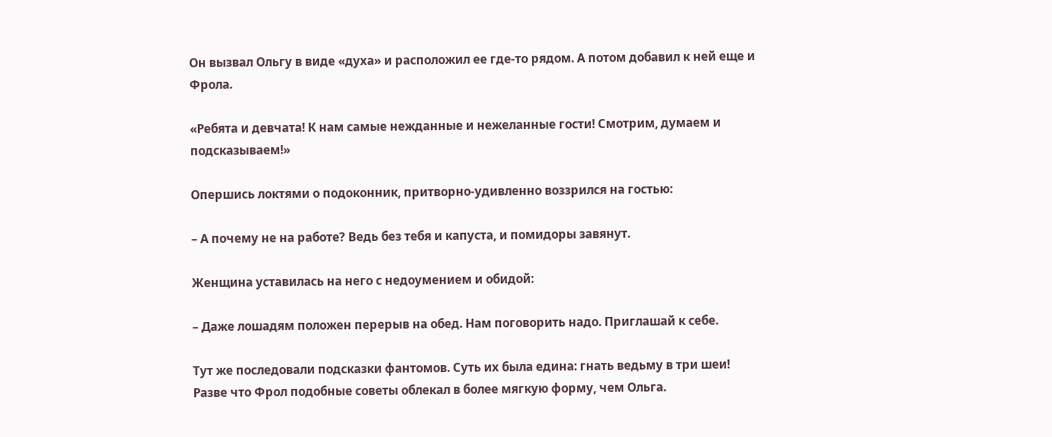Он вызвал Ольгу в виде «духа» и расположил ее где-то рядом. А потом добавил к ней еще и Фрола.

«Ребята и девчата! К нам самые нежданные и нежеланные гости! Смотрим, думаем и подсказываем!»

Опершись локтями о подоконник, притворно-удивленно воззрился на гостью:

– А почему не на работе? Ведь без тебя и капуста, и помидоры завянут.

Женщина уставилась на него с недоумением и обидой:

– Даже лошадям положен перерыв на обед. Нам поговорить надо. Приглашай к себе.

Тут же последовали подсказки фантомов. Суть их была едина: гнать ведьму в три шеи! Разве что Фрол подобные советы облекал в более мягкую форму, чем Ольга.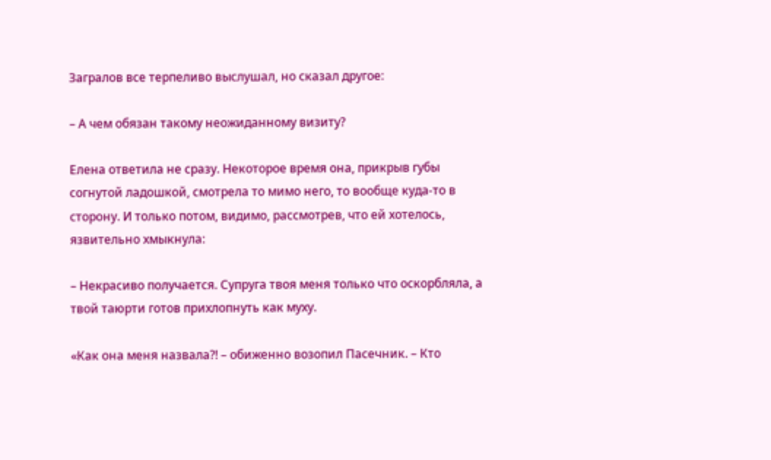Загралов все терпеливо выслушал, но сказал другое:

– А чем обязан такому неожиданному визиту?

Елена ответила не сразу. Некоторое время она, прикрыв губы согнутой ладошкой, смотрела то мимо него, то вообще куда-то в сторону. И только потом, видимо, рассмотрев, что ей хотелось, язвительно хмыкнула:

– Некрасиво получается. Супруга твоя меня только что оскорбляла, а твой таюрти готов прихлопнуть как муху.

«Как она меня назвала?! – обиженно возопил Пасечник. – Кто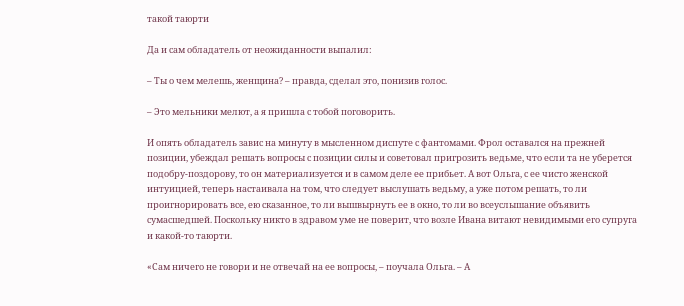такой таюрти

Да и сам обладатель от неожиданности выпалил:

– Ты о чем мелешь, женщина? – правда, сделал это, понизив голос.

– Это мельники мелют, а я пришла с тобой поговорить.

И опять обладатель завис на минуту в мысленном диспуте с фантомами. Фрол оставался на прежней позиции, убеждал решать вопросы с позиции силы и советовал пригрозить ведьме, что если та не уберется подобру-поздорову, то он материализуется и в самом деле ее прибьет. А вот Ольга, с ее чисто женской интуицией, теперь настаивала на том, что следует выслушать ведьму, а уже потом решать, то ли проигнорировать все, ею сказанное, то ли вышвырнуть ее в окно, то ли во всеуслышание объявить сумасшедшей. Поскольку никто в здравом уме не поверит, что возле Ивана витают невидимыми его супруга и какой-то таюрти.

«Сам ничего не говори и не отвечай на ее вопросы, – поучала Ольга. – А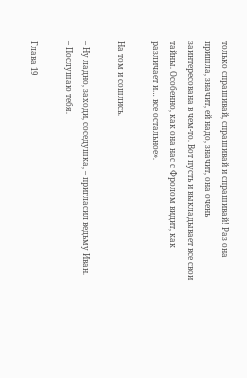только спрашивай, спрашивай и спрашивай! Раз она пришла, значит, ей надо, значит, она очень заинтересована в чем-то. Вот пусть и выкладывает все свои тайны. Особенно, как она нас с Фролом видит, как различает и… все остальное».

На том и сошлись.

– Ну ладно, заходи, соседушка, – пригласил ведьму Иван. – Послушаю тебя.

Глава 19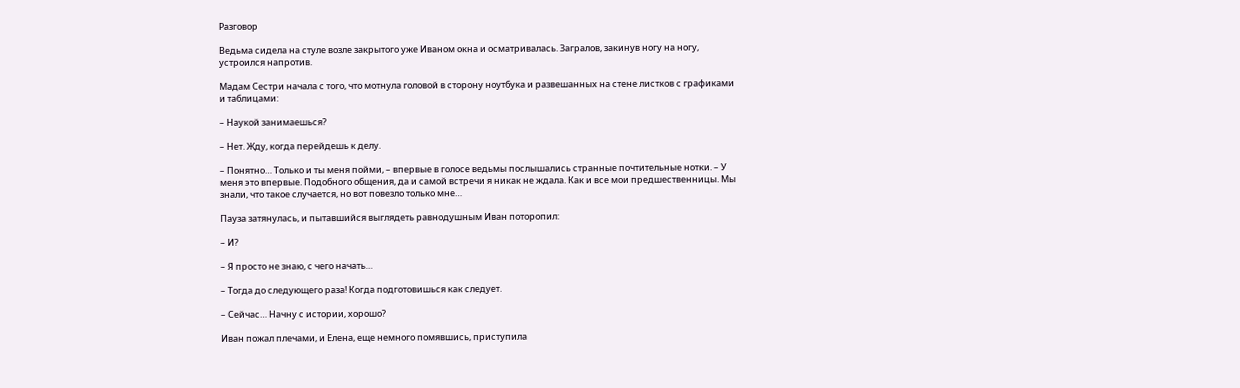Разговор

Ведьма сидела на стуле возле закрытого уже Иваном окна и осматривалась. Загралов, закинув ногу на ногу, устроился напротив.

Мадам Сестри начала с того, что мотнула головой в сторону ноутбука и развешанных на стене листков с графиками и таблицами:

– Наукой занимаешься?

– Нет. Жду, когда перейдешь к делу.

– Понятно… Только и ты меня пойми, – впервые в голосе ведьмы послышались странные почтительные нотки. – У меня это впервые. Подобного общения, да и самой встречи я никак не ждала. Как и все мои предшественницы. Мы знали, что такое случается, но вот повезло только мне…

Пауза затянулась, и пытавшийся выглядеть равнодушным Иван поторопил:

– И?

– Я просто не знаю, с чего начать…

– Тогда до следующего раза! Когда подготовишься как следует.

– Сейчас… Начну с истории, хорошо?

Иван пожал плечами, и Елена, еще немного помявшись, приступила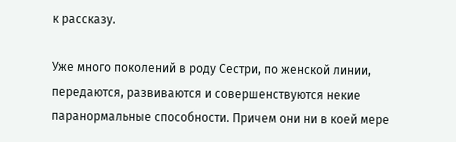к рассказу.

Уже много поколений в роду Сестри, по женской линии, передаются, развиваются и совершенствуются некие паранормальные способности. Причем они ни в коей мере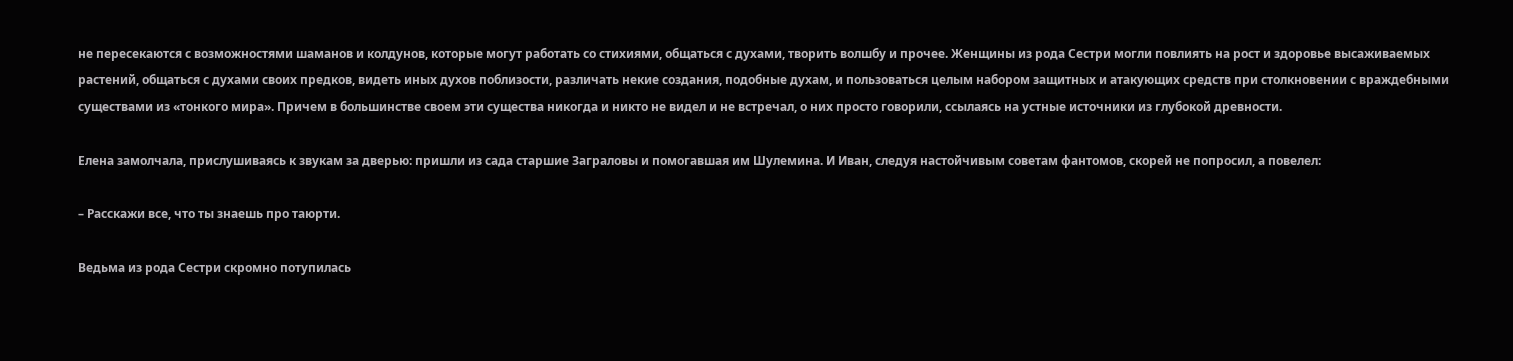не пересекаются с возможностями шаманов и колдунов, которые могут работать со стихиями, общаться с духами, творить волшбу и прочее. Женщины из рода Сестри могли повлиять на рост и здоровье высаживаемых растений, общаться с духами своих предков, видеть иных духов поблизости, различать некие создания, подобные духам, и пользоваться целым набором защитных и атакующих средств при столкновении с враждебными существами из «тонкого мира». Причем в большинстве своем эти существа никогда и никто не видел и не встречал, о них просто говорили, ссылаясь на устные источники из глубокой древности.

Елена замолчала, прислушиваясь к звукам за дверью: пришли из сада старшие Заграловы и помогавшая им Шулемина. И Иван, следуя настойчивым советам фантомов, скорей не попросил, а повелел:

– Расскажи все, что ты знаешь про таюрти.

Ведьма из рода Сестри скромно потупилась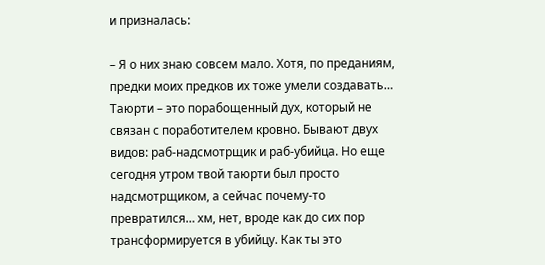и призналась:

– Я о них знаю совсем мало. Хотя, по преданиям, предки моих предков их тоже умели создавать… Таюрти – это порабощенный дух, который не связан с поработителем кровно. Бывают двух видов: раб-надсмотрщик и раб-убийца. Но еще сегодня утром твой таюрти был просто надсмотрщиком, а сейчас почему-то превратился… хм, нет, вроде как до сих пор трансформируется в убийцу. Как ты это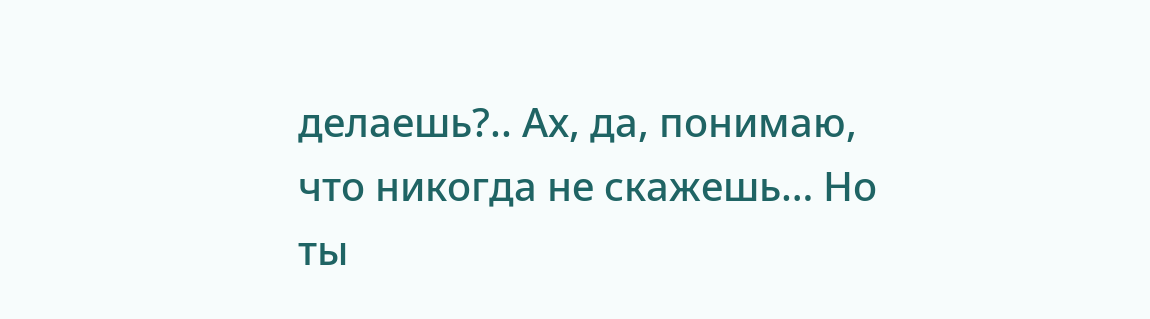делаешь?.. Ах, да, понимаю, что никогда не скажешь… Но ты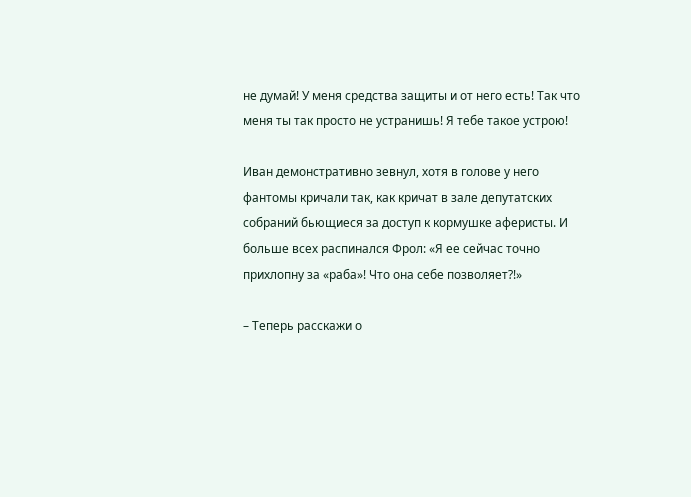не думай! У меня средства защиты и от него есть! Так что меня ты так просто не устранишь! Я тебе такое устрою!

Иван демонстративно зевнул, хотя в голове у него фантомы кричали так, как кричат в зале депутатских собраний бьющиеся за доступ к кормушке аферисты. И больше всех распинался Фрол: «Я ее сейчас точно прихлопну за «раба»! Что она себе позволяет?!»

– Теперь расскажи о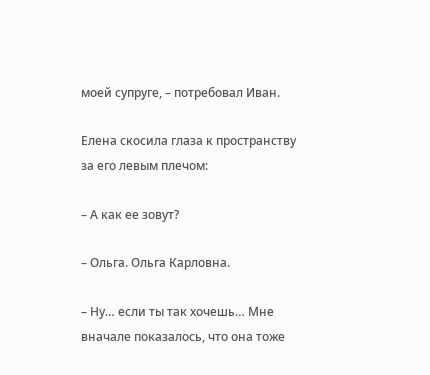моей супруге, – потребовал Иван.

Елена скосила глаза к пространству за его левым плечом:

– А как ее зовут?

– Ольга. Ольга Карловна.

– Ну… если ты так хочешь… Мне вначале показалось, что она тоже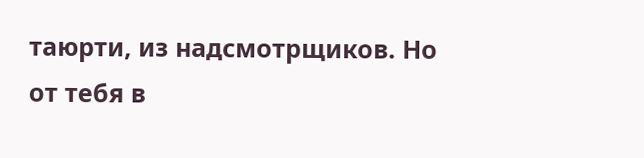таюрти, из надсмотрщиков. Но от тебя в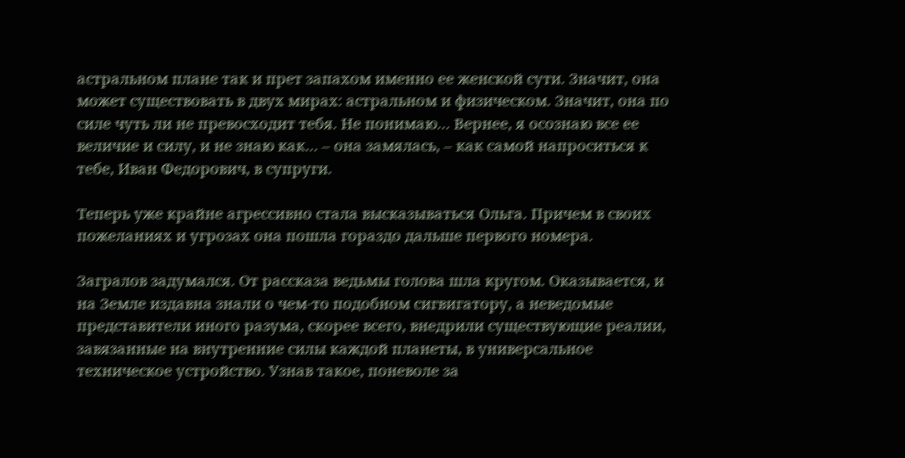астральном плане так и прет запахом именно ее женской сути. Значит, она может существовать в двух мирах: астральном и физическом. Значит, она по силе чуть ли не превосходит тебя. Не понимаю… Вернее, я осознаю все ее величие и силу, и не знаю как… – она замялась, – как самой напроситься к тебе, Иван Федорович, в супруги.

Теперь уже крайне агрессивно стала высказываться Ольга. Причем в своих пожеланиях и угрозах она пошла гораздо дальше первого номера.

Загралов задумался. От рассказа ведьмы голова шла кругом. Оказывается, и на Земле издавна знали о чем-то подобном сигвигатору, а неведомые представители иного разума, скорее всего, внедрили существующие реалии, завязанные на внутренние силы каждой планеты, в универсальное техническое устройство. Узнав такое, поневоле за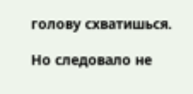голову схватишься.

Но следовало не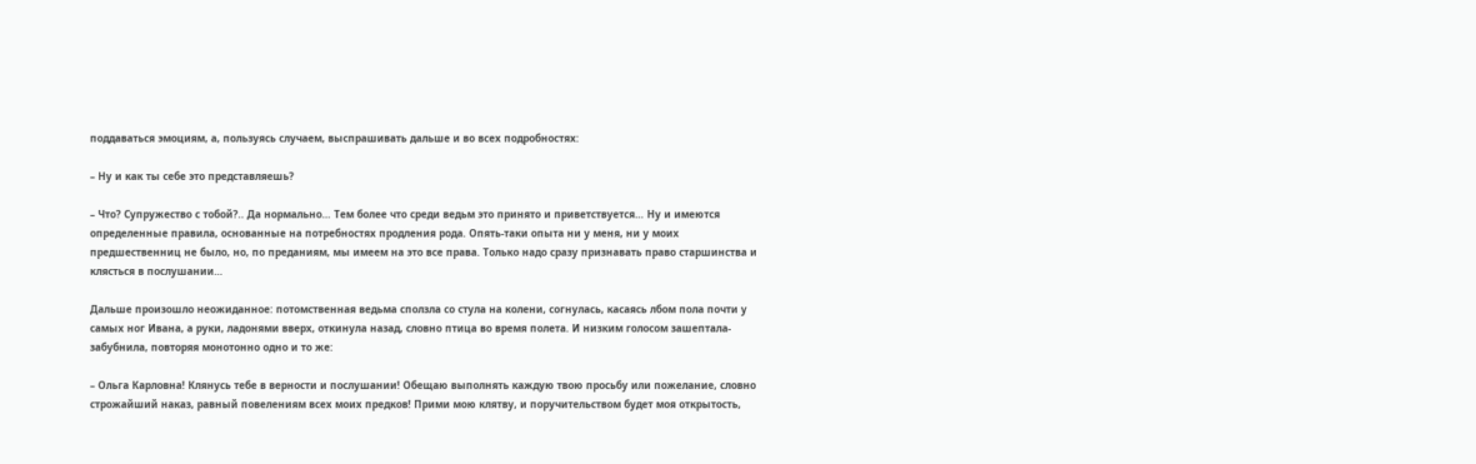поддаваться эмоциям, а, пользуясь случаем, выспрашивать дальше и во всех подробностях:

– Ну и как ты себе это представляешь?

– Что? Супружество с тобой?.. Да нормально… Тем более что среди ведьм это принято и приветствуется… Ну и имеются определенные правила, основанные на потребностях продления рода. Опять-таки опыта ни у меня, ни у моих предшественниц не было, но, по преданиям, мы имеем на это все права. Только надо сразу признавать право старшинства и клясться в послушании…

Дальше произошло неожиданное: потомственная ведьма сползла со стула на колени, согнулась, касаясь лбом пола почти у самых ног Ивана, а руки, ладонями вверх, откинула назад, словно птица во время полета. И низким голосом зашептала-забубнила, повторяя монотонно одно и то же:

– Ольга Карловна! Клянусь тебе в верности и послушании! Обещаю выполнять каждую твою просьбу или пожелание, словно строжайший наказ, равный повелениям всех моих предков! Прими мою клятву, и поручительством будет моя открытость,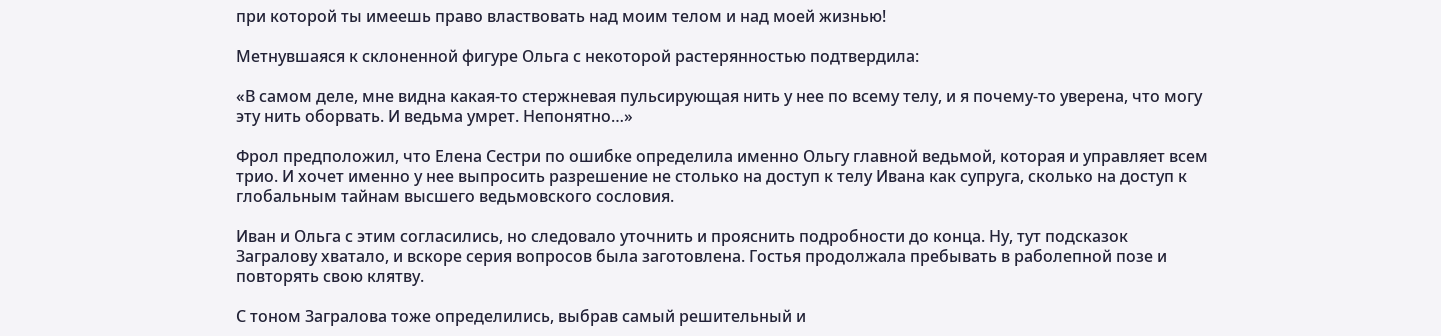при которой ты имеешь право властвовать над моим телом и над моей жизнью!

Метнувшаяся к склоненной фигуре Ольга с некоторой растерянностью подтвердила:

«В самом деле, мне видна какая-то стержневая пульсирующая нить у нее по всему телу, и я почему-то уверена, что могу эту нить оборвать. И ведьма умрет. Непонятно…»

Фрол предположил, что Елена Сестри по ошибке определила именно Ольгу главной ведьмой, которая и управляет всем трио. И хочет именно у нее выпросить разрешение не столько на доступ к телу Ивана как супруга, сколько на доступ к глобальным тайнам высшего ведьмовского сословия.

Иван и Ольга с этим согласились, но следовало уточнить и прояснить подробности до конца. Ну, тут подсказок Загралову хватало, и вскоре серия вопросов была заготовлена. Гостья продолжала пребывать в раболепной позе и повторять свою клятву.

С тоном Загралова тоже определились, выбрав самый решительный и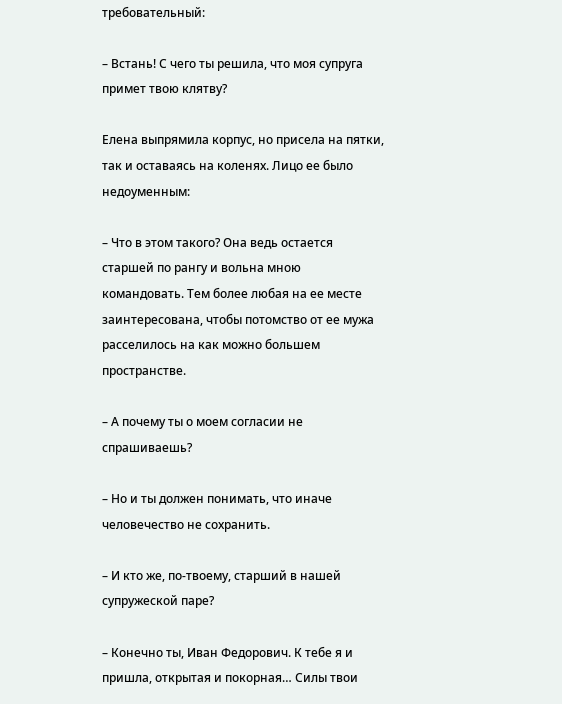требовательный:

– Встань! С чего ты решила, что моя супруга примет твою клятву?

Елена выпрямила корпус, но присела на пятки, так и оставаясь на коленях. Лицо ее было недоуменным:

– Что в этом такого? Она ведь остается старшей по рангу и вольна мною командовать. Тем более любая на ее месте заинтересована, чтобы потомство от ее мужа расселилось на как можно большем пространстве.

– А почему ты о моем согласии не спрашиваешь?

– Но и ты должен понимать, что иначе человечество не сохранить.

– И кто же, по-твоему, старший в нашей супружеской паре?

– Конечно ты, Иван Федорович. К тебе я и пришла, открытая и покорная… Силы твои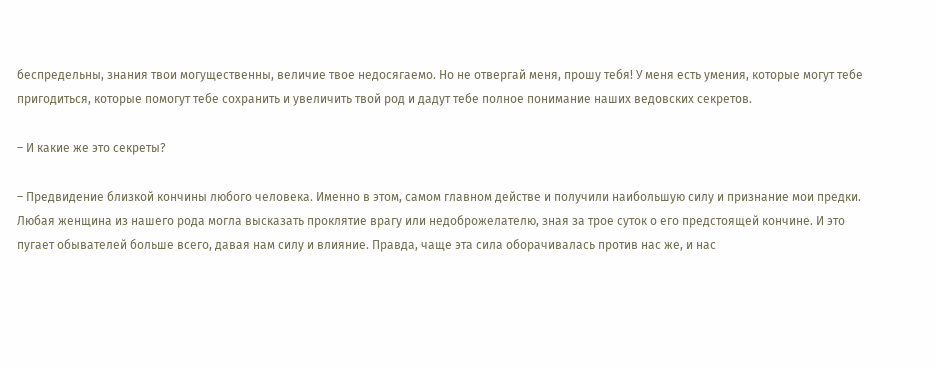беспредельны, знания твои могущественны, величие твое недосягаемо. Но не отвергай меня, прошу тебя! У меня есть умения, которые могут тебе пригодиться, которые помогут тебе сохранить и увеличить твой род и дадут тебе полное понимание наших ведовских секретов.

– И какие же это секреты?

– Предвидение близкой кончины любого человека. Именно в этом, самом главном действе и получили наибольшую силу и признание мои предки. Любая женщина из нашего рода могла высказать проклятие врагу или недоброжелателю, зная за трое суток о его предстоящей кончине. И это пугает обывателей больше всего, давая нам силу и влияние. Правда, чаще эта сила оборачивалась против нас же, и нас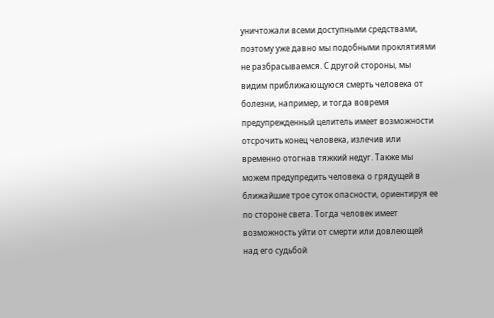уничтожали всеми доступными средствами, поэтому уже давно мы подобными проклятиями не разбрасываемся. С другой стороны, мы видим приближающуюся смерть человека от болезни, например, и тогда вовремя предупрежденный целитель имеет возможности отсрочить конец человека, излечив или временно отогнав тяжкий недуг. Также мы можем предупредить человека о грядущей в ближайшие трое суток опасности, ориентируя ее по стороне света. Тогда человек имеет возможность уйти от смерти или довлеющей над его судьбой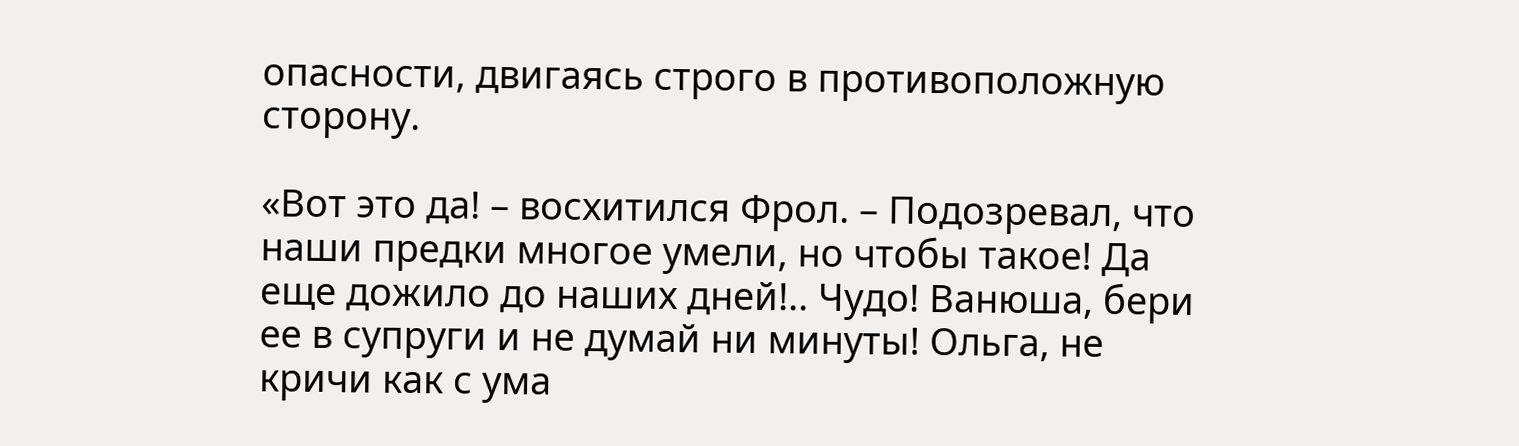опасности, двигаясь строго в противоположную сторону.

«Вот это да! – восхитился Фрол. – Подозревал, что наши предки многое умели, но чтобы такое! Да еще дожило до наших дней!.. Чудо! Ванюша, бери ее в супруги и не думай ни минуты! Ольга, не кричи как с ума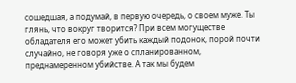сошедшая, а подумай, в первую очередь, о своем муже. Ты глянь, что вокруг творится? При всем могуществе обладателя его может убить каждый подонок, порой почти случайно, не говоря уже о спланированном, преднамеренном убийстве. А так мы будем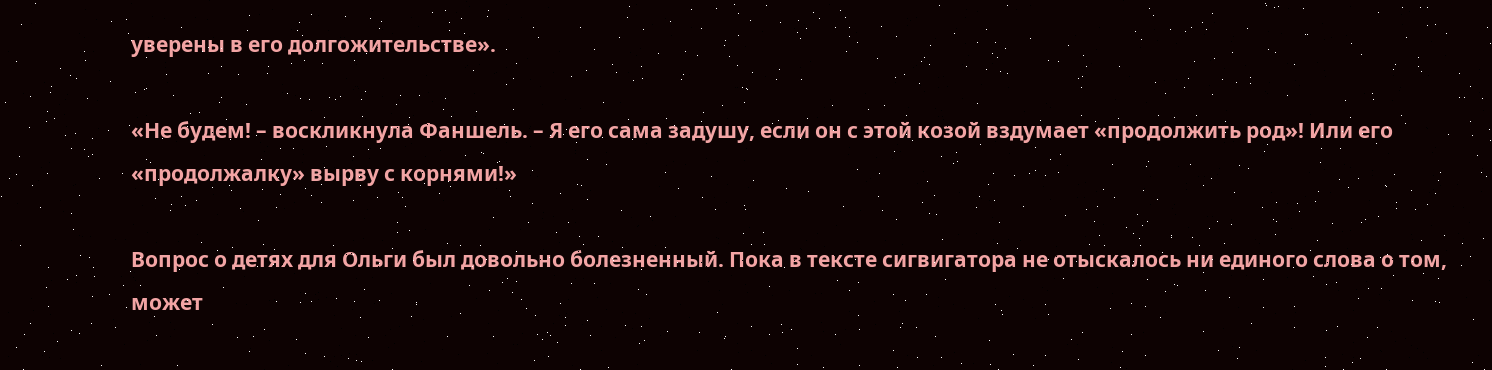уверены в его долгожительстве».

«Не будем! – воскликнула Фаншель. – Я его сама задушу, если он с этой козой вздумает «продолжить род»! Или его «продолжалку» вырву с корнями!»

Вопрос о детях для Ольги был довольно болезненный. Пока в тексте сигвигатора не отыскалось ни единого слова о том, может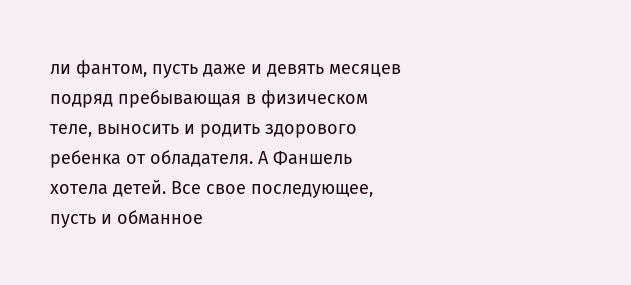ли фантом, пусть даже и девять месяцев подряд пребывающая в физическом теле, выносить и родить здорового ребенка от обладателя. А Фаншель хотела детей. Все свое последующее, пусть и обманное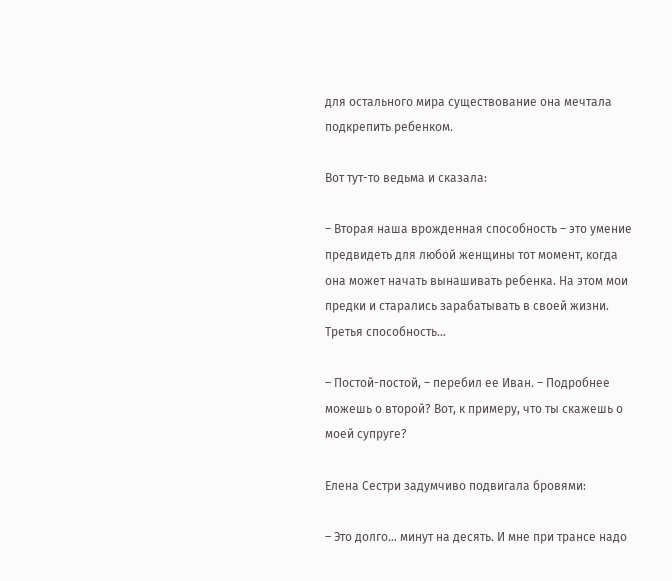для остального мира существование она мечтала подкрепить ребенком.

Вот тут-то ведьма и сказала:

– Вторая наша врожденная способность – это умение предвидеть для любой женщины тот момент, когда она может начать вынашивать ребенка. На этом мои предки и старались зарабатывать в своей жизни. Третья способность…

– Постой-постой, – перебил ее Иван. – Подробнее можешь о второй? Вот, к примеру, что ты скажешь о моей супруге?

Елена Сестри задумчиво подвигала бровями:

– Это долго… минут на десять. И мне при трансе надо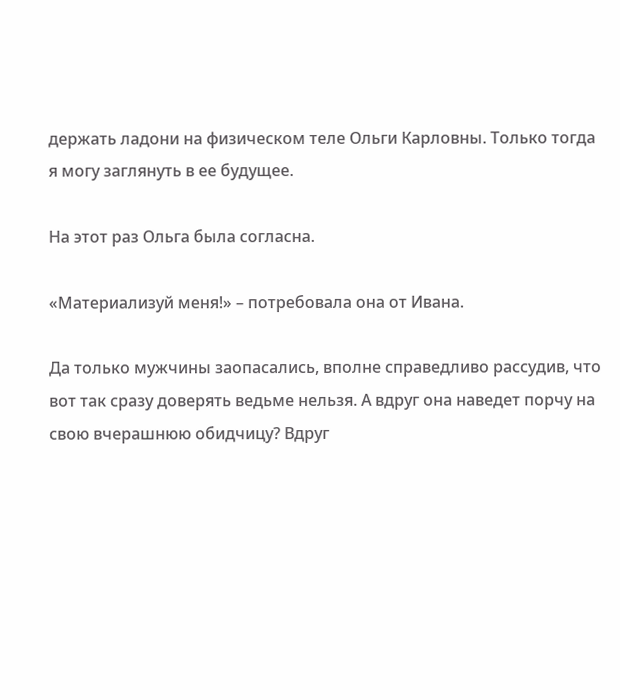держать ладони на физическом теле Ольги Карловны. Только тогда я могу заглянуть в ее будущее.

На этот раз Ольга была согласна.

«Материализуй меня!» – потребовала она от Ивана.

Да только мужчины заопасались, вполне справедливо рассудив, что вот так сразу доверять ведьме нельзя. А вдруг она наведет порчу на свою вчерашнюю обидчицу? Вдруг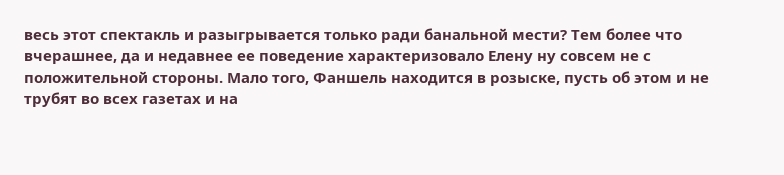весь этот спектакль и разыгрывается только ради банальной мести? Тем более что вчерашнее, да и недавнее ее поведение характеризовало Елену ну совсем не с положительной стороны. Мало того, Фаншель находится в розыске, пусть об этом и не трубят во всех газетах и на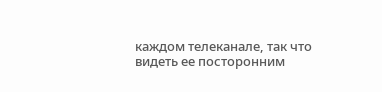каждом телеканале, так что видеть ее посторонним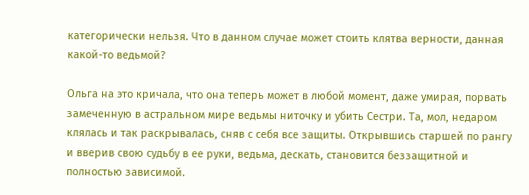категорически нельзя. Что в данном случае может стоить клятва верности, данная какой-то ведьмой?

Ольга на это кричала, что она теперь может в любой момент, даже умирая, порвать замеченную в астральном мире ведьмы ниточку и убить Сестри. Та, мол, недаром клялась и так раскрывалась, сняв с себя все защиты. Открывшись старшей по рангу и вверив свою судьбу в ее руки, ведьма, дескать, становится беззащитной и полностью зависимой.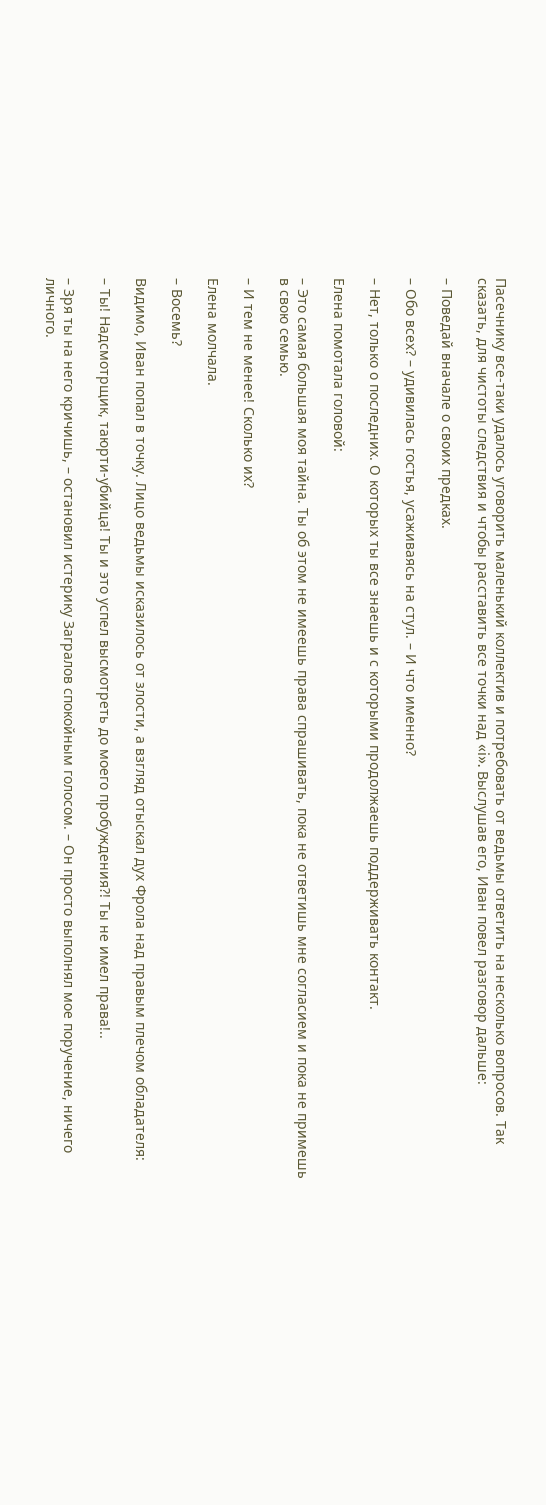Пасечнику все-таки удалось уговорить маленький коллектив и потребовать от ведьмы ответить на несколько вопросов. Так сказать, для чистоты следствия и чтобы расставить все точки над «i». Выслушав его, Иван повел разговор дальше:

– Поведай вначале о своих предках.

– Обо всех? – удивилась гостья, усаживаясь на стул. – И что именно?

– Нет, только о последних. О которых ты все знаешь и с которыми продолжаешь поддерживать контакт.

Елена помотала головой:

– Это самая большая моя тайна. Ты об этом не имеешь права спрашивать, пока не ответишь мне согласием и пока не примешь в свою семью.

– И тем не менее! Сколько их?

Елена молчала.

– Восемь?

Видимо, Иван попал в точку. Лицо ведьмы исказилось от злости, а взгляд отыскал дух Фрола над правым плечом обладателя:

– Ты! Надсмотрщик, таюрти-убийца! Ты и это успел высмотреть до моего пробуждения?! Ты не имел права!..

– Зря ты на него кричишь, – остановил истерику Загралов спокойным голосом. – Он просто выполнял мое поручение, ничего личного.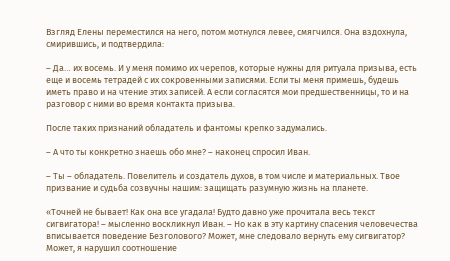Взгляд Елены переместился на него, потом мотнулся левее, смягчился. Она вздохнула, смирившись, и подтвердила:

– Да… их восемь. И у меня помимо их черепов, которые нужны для ритуала призыва, есть еще и восемь тетрадей с их сокровенными записями. Если ты меня примешь, будешь иметь право и на чтение этих записей. А если согласятся мои предшественницы, то и на разговор с ними во время контакта призыва.

После таких признаний обладатель и фантомы крепко задумались.

– А что ты конкретно знаешь обо мне? – наконец спросил Иван.

– Ты – обладатель. Повелитель и создатель духов, в том числе и материальных. Твое призвание и судьба созвучны нашим: защищать разумную жизнь на планете.

«Точней не бывает! Как она все угадала! Будто давно уже прочитала весь текст сигвигатора! – мысленно воскликнул Иван. – Но как в эту картину спасения человечества вписывается поведение Безголового? Может, мне следовало вернуть ему сигвигатор? Может, я нарушил соотношение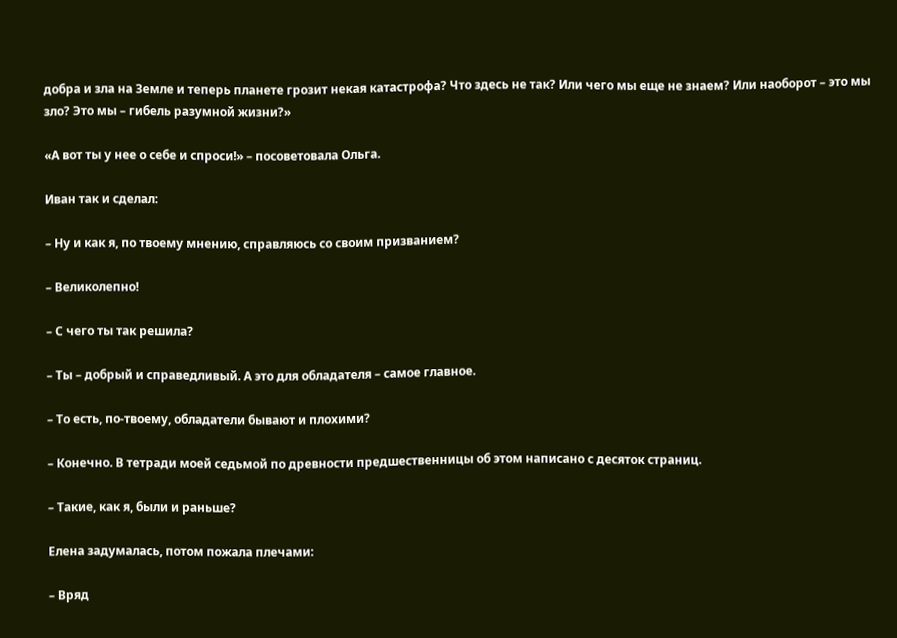добра и зла на Земле и теперь планете грозит некая катастрофа? Что здесь не так? Или чего мы еще не знаем? Или наоборот – это мы зло? Это мы – гибель разумной жизни?»

«А вот ты у нее о себе и спроси!» – посоветовала Ольга.

Иван так и сделал:

– Ну и как я, по твоему мнению, справляюсь со своим призванием?

– Великолепно!

– С чего ты так решила?

– Ты – добрый и справедливый. А это для обладателя – самое главное.

– То есть, по-твоему, обладатели бывают и плохими?

– Конечно. В тетради моей седьмой по древности предшественницы об этом написано с десяток страниц.

– Такие, как я, были и раньше?

Елена задумалась, потом пожала плечами:

– Вряд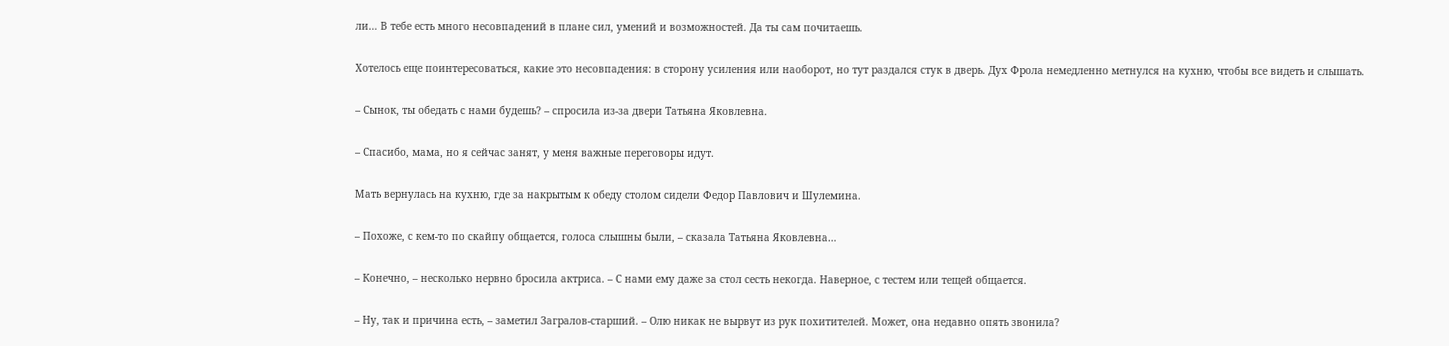ли… В тебе есть много несовпадений в плане сил, умений и возможностей. Да ты сам почитаешь.

Хотелось еще поинтересоваться, какие это несовпадения: в сторону усиления или наоборот, но тут раздался стук в дверь. Дух Фрола немедленно метнулся на кухню, чтобы все видеть и слышать.

– Сынок, ты обедать с нами будешь? – спросила из-за двери Татьяна Яковлевна.

– Спасибо, мама, но я сейчас занят, у меня важные переговоры идут.

Мать вернулась на кухню, где за накрытым к обеду столом сидели Федор Павлович и Шулемина.

– Похоже, с кем-то по скайпу общается, голоса слышны были, – сказала Татьяна Яковлевна…

– Конечно, – несколько нервно бросила актриса. – С нами ему даже за стол сесть некогда. Наверное, с тестем или тещей общается.

– Ну, так и причина есть, – заметил Загралов-старший. – Олю никак не вырвут из рук похитителей. Может, она недавно опять звонила?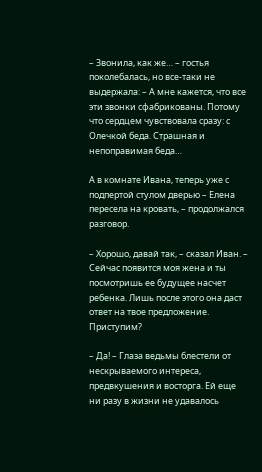– Звонила, как же… – гостья поколебалась, но все-таки не выдержала: – А мне кажется, что все эти звонки сфабрикованы. Потому что сердцем чувствовала сразу: с Олечкой беда. Страшная и непоправимая беда…

А в комнате Ивана, теперь уже с подпертой стулом дверью – Елена пересела на кровать, – продолжался разговор.

– Хорошо, давай так, – сказал Иван. – Сейчас появится моя жена и ты посмотришь ее будущее насчет ребенка. Лишь после этого она даст ответ на твое предложение. Приступим?

– Да! – Глаза ведьмы блестели от нескрываемого интереса, предвкушения и восторга. Ей еще ни разу в жизни не удавалось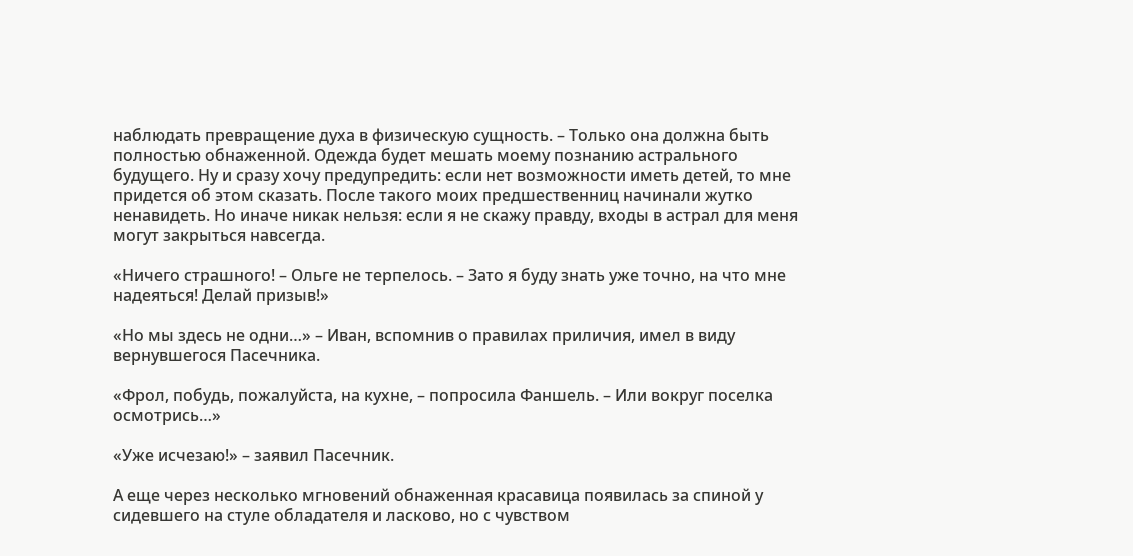наблюдать превращение духа в физическую сущность. – Только она должна быть полностью обнаженной. Одежда будет мешать моему познанию астрального будущего. Ну и сразу хочу предупредить: если нет возможности иметь детей, то мне придется об этом сказать. После такого моих предшественниц начинали жутко ненавидеть. Но иначе никак нельзя: если я не скажу правду, входы в астрал для меня могут закрыться навсегда.

«Ничего страшного! – Ольге не терпелось. – Зато я буду знать уже точно, на что мне надеяться! Делай призыв!»

«Но мы здесь не одни…» – Иван, вспомнив о правилах приличия, имел в виду вернувшегося Пасечника.

«Фрол, побудь, пожалуйста, на кухне, – попросила Фаншель. – Или вокруг поселка осмотрись…»

«Уже исчезаю!» – заявил Пасечник.

А еще через несколько мгновений обнаженная красавица появилась за спиной у сидевшего на стуле обладателя и ласково, но с чувством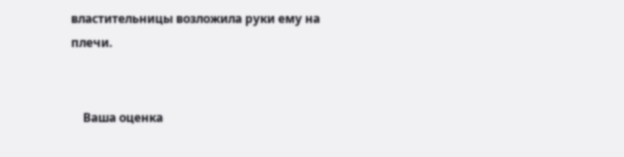властительницы возложила руки ему на плечи.


    Ваша оценка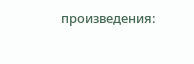произведения: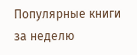Популярные книги за неделю